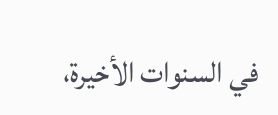في السنوات الأخيرة،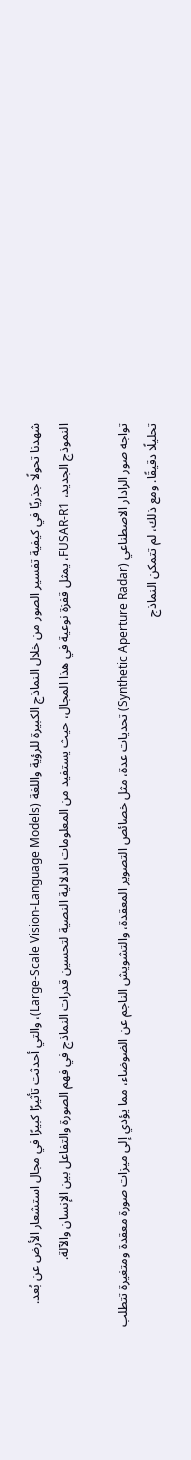شهدنا تحولًا جذريًا في كيفية تفسير الصور من خلال النماذج الكبيرة للرؤية واللغة (Large-Scale Vision-Language Models)، والتي أحدثت تأثيرًا كبيرًا في مجال استشعار الأرض عن بُعد. النموذج الجديد، FUSAR-R1، يمثل قفزة نوعية في هذا المجال، حيث يستفيد من المعلومات الدلالية النصية لتحسين قدرات النماذج في فهم الصورة والتفاعل بين الإنسان والآلة.

تواجه صور الرادار الاصطناعي (Synthetic Aperture Radar) تحديات عدة، مثل خصائص التصوير المعقدة، والتشويش الناجم عن الضوضاء، مما يؤدي إلى ميزات صورة معقدة ومتغيرة تتطلب تحليلًا دقيقًا. ومع ذلك، لم تتمكن النماذج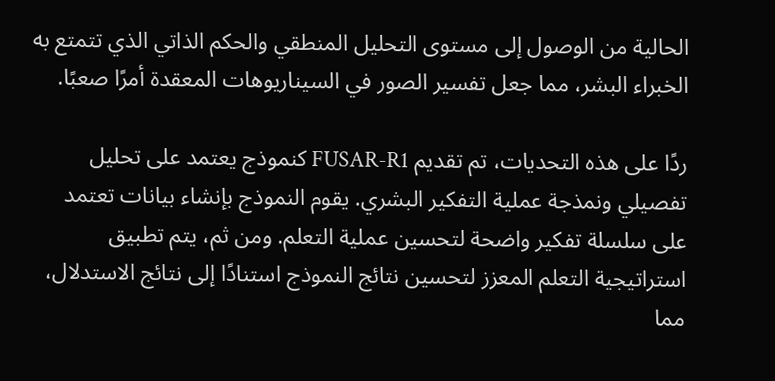الحالية من الوصول إلى مستوى التحليل المنطقي والحكم الذاتي الذي تتمتع به الخبراء البشر، مما جعل تفسير الصور في السيناريوهات المعقدة أمرًا صعبًا.

ردًا على هذه التحديات، تم تقديم FUSAR-R1 كنموذج يعتمد على تحليل تفصيلي ونمذجة عملية التفكير البشري. يقوم النموذج بإنشاء بيانات تعتمد على سلسلة تفكير واضحة لتحسين عملية التعلم. ومن ثم، يتم تطبيق استراتيجية التعلم المعزز لتحسين نتائج النموذج استنادًا إلى نتائج الاستدلال، مما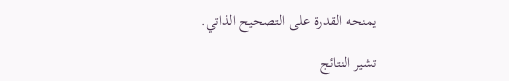يمنحه القدرة على التصحيح الذاتي.

تشير النتائج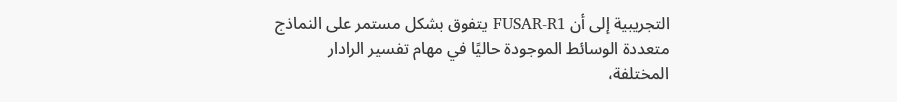التجريبية إلى أن FUSAR-R1 يتفوق بشكل مستمر على النماذج متعددة الوسائط الموجودة حاليًا في مهام تفسير الرادار المختلفة،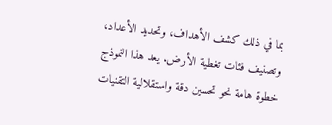بما في ذلك كشف الأهداف، وتحديد الأعداد، وتصنيف فئات تغطية الأرض. يعد هذا النموذج خطوة هامة نحو تحسين دقة واستقلالية التقنيات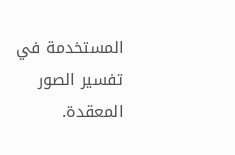المستخدمة في تفسير الصور المعقدة.